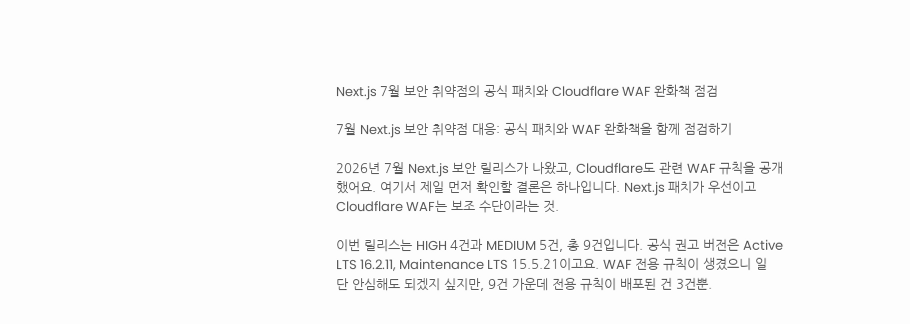Next.js 7월 보안 취약점의 공식 패치와 Cloudflare WAF 완화책 점검

7월 Next.js 보안 취약점 대응: 공식 패치와 WAF 완화책을 함께 점검하기

2026년 7월 Next.js 보안 릴리스가 나왔고, Cloudflare도 관련 WAF 규칙을 공개했어요. 여기서 제일 먼저 확인할 결론은 하나입니다. Next.js 패치가 우선이고 Cloudflare WAF는 보조 수단이라는 것.

이번 릴리스는 HIGH 4건과 MEDIUM 5건, 총 9건입니다. 공식 권고 버전은 Active LTS 16.2.11, Maintenance LTS 15.5.21이고요. WAF 전용 규칙이 생겼으니 일단 안심해도 되겠지 싶지만, 9건 가운데 전용 규칙이 배포된 건 3건뿐.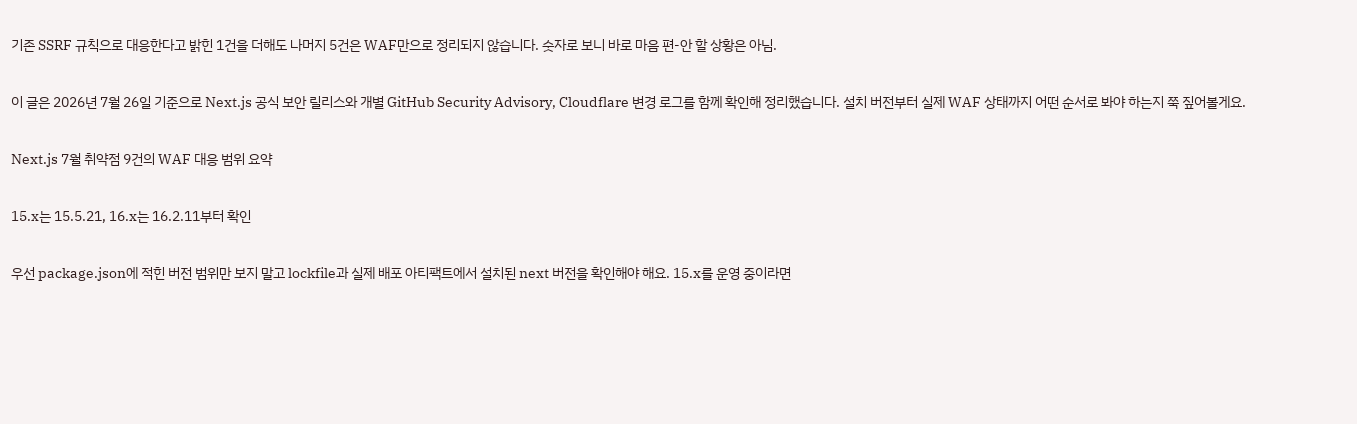기존 SSRF 규칙으로 대응한다고 밝힌 1건을 더해도 나머지 5건은 WAF만으로 정리되지 않습니다. 숫자로 보니 바로 마음 편-안 할 상황은 아님.

이 글은 2026년 7월 26일 기준으로 Next.js 공식 보안 릴리스와 개별 GitHub Security Advisory, Cloudflare 변경 로그를 함께 확인해 정리했습니다. 설치 버전부터 실제 WAF 상태까지 어떤 순서로 봐야 하는지 쭉 짚어볼게요.

Next.js 7월 취약점 9건의 WAF 대응 범위 요약

15.x는 15.5.21, 16.x는 16.2.11부터 확인

우선 package.json에 적힌 버전 범위만 보지 말고 lockfile과 실제 배포 아티팩트에서 설치된 next 버전을 확인해야 해요. 15.x를 운영 중이라면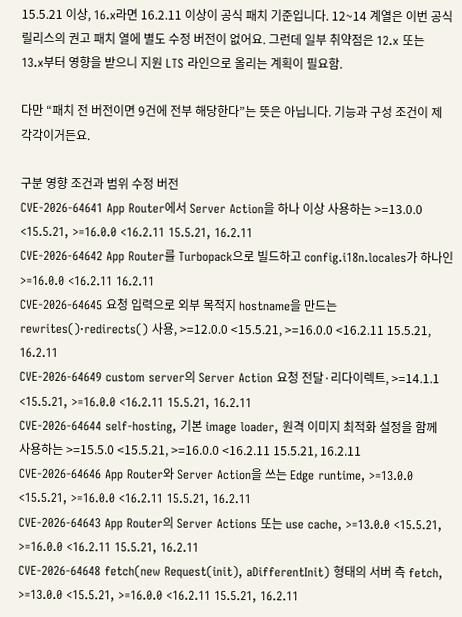15.5.21 이상, 16.x라면 16.2.11 이상이 공식 패치 기준입니다. 12~14 계열은 이번 공식 릴리스의 권고 패치 열에 별도 수정 버전이 없어요. 그런데 일부 취약점은 12.x 또는 13.x부터 영향을 받으니 지원 LTS 라인으로 올리는 계획이 필요함.

다만 “패치 전 버전이면 9건에 전부 해당한다”는 뜻은 아닙니다. 기능과 구성 조건이 제각각이거든요.

구분 영향 조건과 범위 수정 버전
CVE-2026-64641 App Router에서 Server Action을 하나 이상 사용하는 >=13.0.0 <15.5.21, >=16.0.0 <16.2.11 15.5.21, 16.2.11
CVE-2026-64642 App Router를 Turbopack으로 빌드하고 config.i18n.locales가 하나인 >=16.0.0 <16.2.11 16.2.11
CVE-2026-64645 요청 입력으로 외부 목적지 hostname을 만드는 rewrites()·redirects() 사용, >=12.0.0 <15.5.21, >=16.0.0 <16.2.11 15.5.21, 16.2.11
CVE-2026-64649 custom server의 Server Action 요청 전달·리다이렉트, >=14.1.1 <15.5.21, >=16.0.0 <16.2.11 15.5.21, 16.2.11
CVE-2026-64644 self-hosting, 기본 image loader, 원격 이미지 최적화 설정을 함께 사용하는 >=15.5.0 <15.5.21, >=16.0.0 <16.2.11 15.5.21, 16.2.11
CVE-2026-64646 App Router와 Server Action을 쓰는 Edge runtime, >=13.0.0 <15.5.21, >=16.0.0 <16.2.11 15.5.21, 16.2.11
CVE-2026-64643 App Router의 Server Actions 또는 use cache, >=13.0.0 <15.5.21, >=16.0.0 <16.2.11 15.5.21, 16.2.11
CVE-2026-64648 fetch(new Request(init), aDifferentInit) 형태의 서버 측 fetch, >=13.0.0 <15.5.21, >=16.0.0 <16.2.11 15.5.21, 16.2.11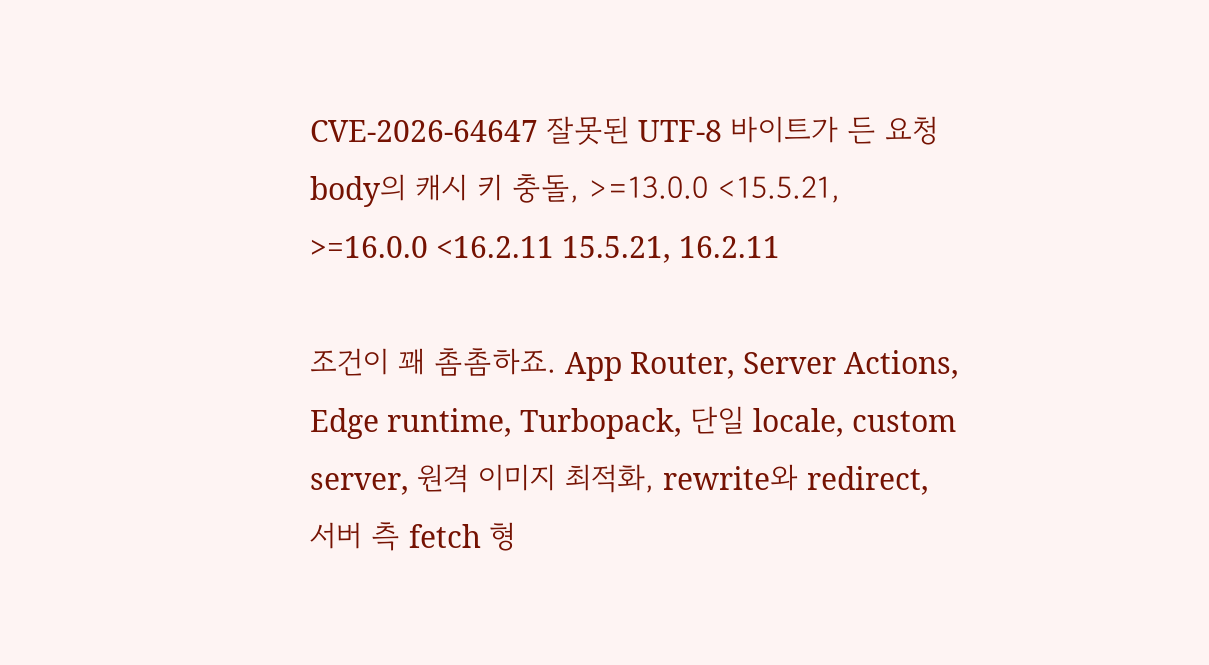CVE-2026-64647 잘못된 UTF-8 바이트가 든 요청 body의 캐시 키 충돌, >=13.0.0 <15.5.21, >=16.0.0 <16.2.11 15.5.21, 16.2.11

조건이 꽤 촘촘하죠. App Router, Server Actions, Edge runtime, Turbopack, 단일 locale, custom server, 원격 이미지 최적화, rewrite와 redirect, 서버 측 fetch 형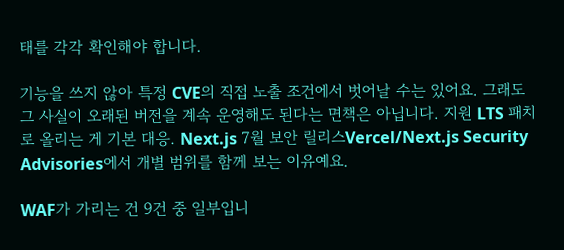태를 각각 확인해야 합니다.

기능을 쓰지 않아 특정 CVE의 직접 노출 조건에서 벗어날 수는 있어요. 그래도 그 사실이 오래된 버전을 계속 운영해도 된다는 면책은 아닙니다. 지원 LTS 패치로 올리는 게 기본 대응. Next.js 7월 보안 릴리스Vercel/Next.js Security Advisories에서 개별 범위를 함께 보는 이유예요.

WAF가 가리는 건 9건 중 일부입니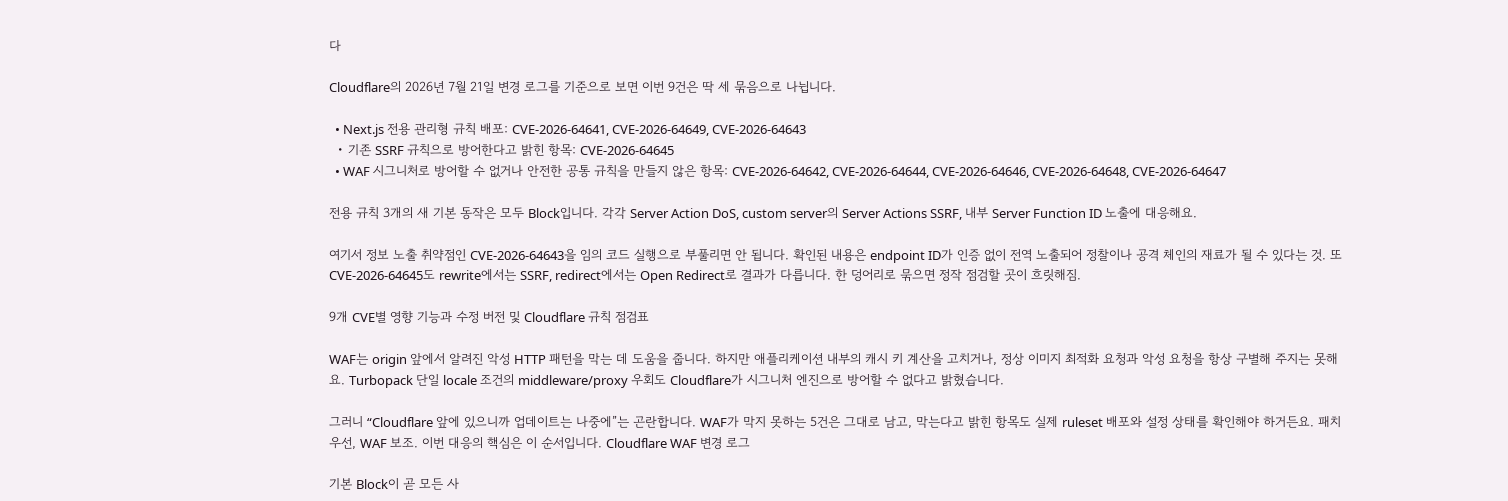다

Cloudflare의 2026년 7월 21일 변경 로그를 기준으로 보면 이번 9건은 딱 세 묶음으로 나뉩니다.

  • Next.js 전용 관리형 규칙 배포: CVE-2026-64641, CVE-2026-64649, CVE-2026-64643
  • 기존 SSRF 규칙으로 방어한다고 밝힌 항목: CVE-2026-64645
  • WAF 시그니처로 방어할 수 없거나 안전한 공통 규칙을 만들지 않은 항목: CVE-2026-64642, CVE-2026-64644, CVE-2026-64646, CVE-2026-64648, CVE-2026-64647

전용 규칙 3개의 새 기본 동작은 모두 Block입니다. 각각 Server Action DoS, custom server의 Server Actions SSRF, 내부 Server Function ID 노출에 대응해요.

여기서 정보 노출 취약점인 CVE-2026-64643을 임의 코드 실행으로 부풀리면 안 됩니다. 확인된 내용은 endpoint ID가 인증 없이 전역 노출되어 정찰이나 공격 체인의 재료가 될 수 있다는 것. 또 CVE-2026-64645도 rewrite에서는 SSRF, redirect에서는 Open Redirect로 결과가 다릅니다. 한 덩어리로 묶으면 정작 점검할 곳이 흐릿해짐.

9개 CVE별 영향 기능과 수정 버전 및 Cloudflare 규칙 점검표

WAF는 origin 앞에서 알려진 악성 HTTP 패턴을 막는 데 도움을 줍니다. 하지만 애플리케이션 내부의 캐시 키 계산을 고치거나, 정상 이미지 최적화 요청과 악성 요청을 항상 구별해 주지는 못해요. Turbopack 단일 locale 조건의 middleware/proxy 우회도 Cloudflare가 시그니처 엔진으로 방어할 수 없다고 밝혔습니다.

그러니 “Cloudflare 앞에 있으니까 업데이트는 나중에”는 곤란합니다. WAF가 막지 못하는 5건은 그대로 남고, 막는다고 밝힌 항목도 실제 ruleset 배포와 설정 상태를 확인해야 하거든요. 패치 우선, WAF 보조. 이번 대응의 핵심은 이 순서입니다. Cloudflare WAF 변경 로그

기본 Block이 곧 모든 사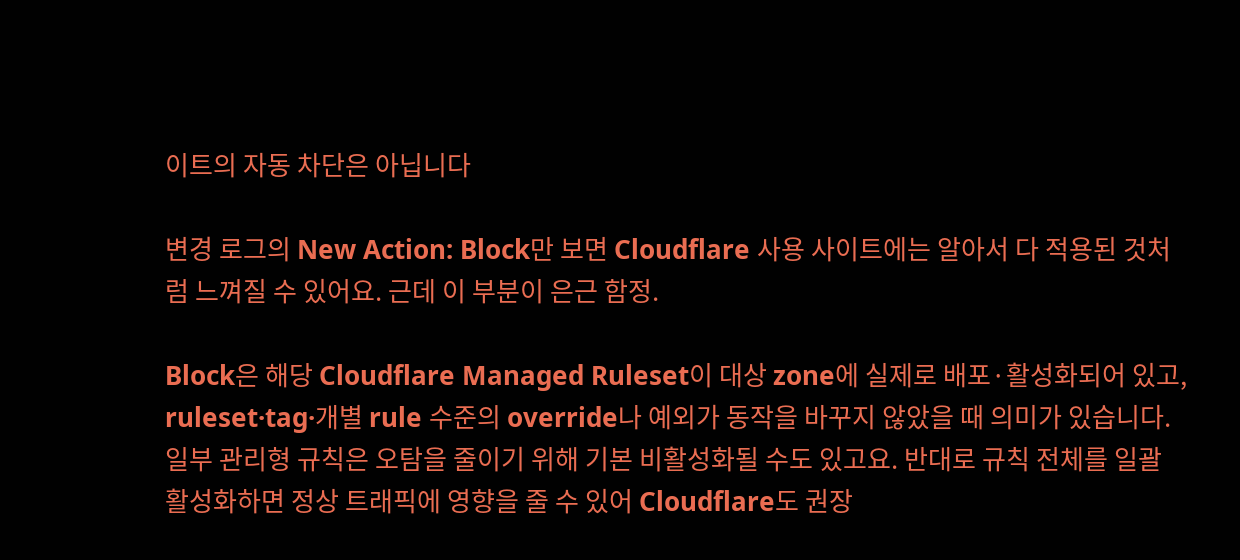이트의 자동 차단은 아닙니다

변경 로그의 New Action: Block만 보면 Cloudflare 사용 사이트에는 알아서 다 적용된 것처럼 느껴질 수 있어요. 근데 이 부분이 은근 함정.

Block은 해당 Cloudflare Managed Ruleset이 대상 zone에 실제로 배포·활성화되어 있고, ruleset·tag·개별 rule 수준의 override나 예외가 동작을 바꾸지 않았을 때 의미가 있습니다. 일부 관리형 규칙은 오탐을 줄이기 위해 기본 비활성화될 수도 있고요. 반대로 규칙 전체를 일괄 활성화하면 정상 트래픽에 영향을 줄 수 있어 Cloudflare도 권장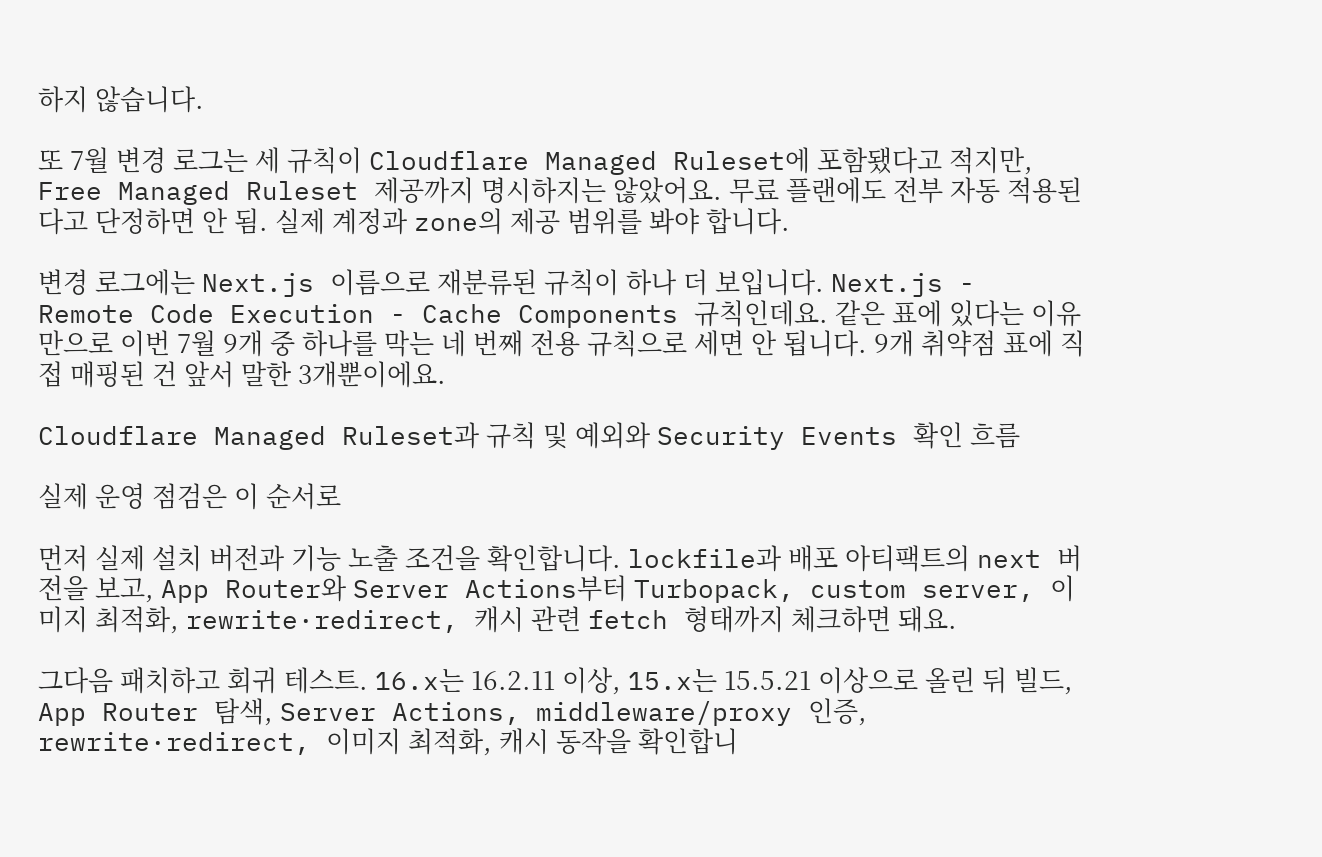하지 않습니다.

또 7월 변경 로그는 세 규칙이 Cloudflare Managed Ruleset에 포함됐다고 적지만, Free Managed Ruleset 제공까지 명시하지는 않았어요. 무료 플랜에도 전부 자동 적용된다고 단정하면 안 됨. 실제 계정과 zone의 제공 범위를 봐야 합니다.

변경 로그에는 Next.js 이름으로 재분류된 규칙이 하나 더 보입니다. Next.js - Remote Code Execution - Cache Components 규칙인데요. 같은 표에 있다는 이유만으로 이번 7월 9개 중 하나를 막는 네 번째 전용 규칙으로 세면 안 됩니다. 9개 취약점 표에 직접 매핑된 건 앞서 말한 3개뿐이에요.

Cloudflare Managed Ruleset과 규칙 및 예외와 Security Events 확인 흐름

실제 운영 점검은 이 순서로

먼저 실제 설치 버전과 기능 노출 조건을 확인합니다. lockfile과 배포 아티팩트의 next 버전을 보고, App Router와 Server Actions부터 Turbopack, custom server, 이미지 최적화, rewrite·redirect, 캐시 관련 fetch 형태까지 체크하면 돼요.

그다음 패치하고 회귀 테스트. 16.x는 16.2.11 이상, 15.x는 15.5.21 이상으로 올린 뒤 빌드, App Router 탐색, Server Actions, middleware/proxy 인증, rewrite·redirect, 이미지 최적화, 캐시 동작을 확인합니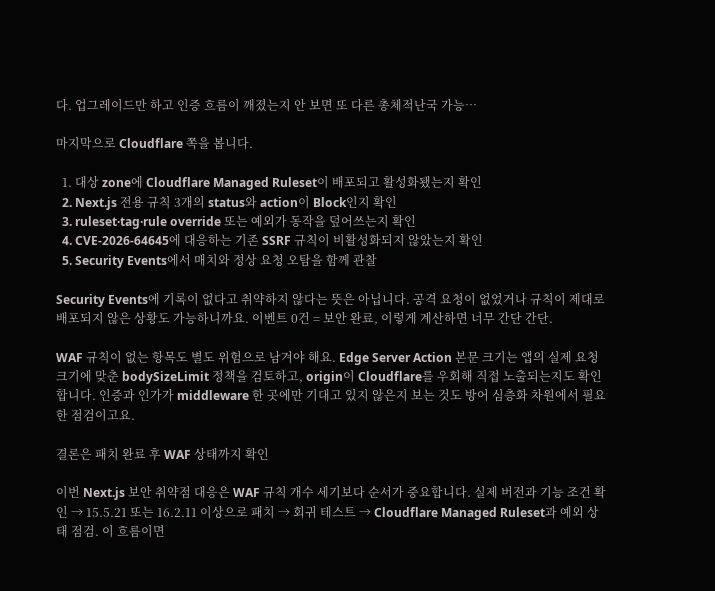다. 업그레이드만 하고 인증 흐름이 깨졌는지 안 보면 또 다른 총체적난국 가능…

마지막으로 Cloudflare 쪽을 봅니다.

  1. 대상 zone에 Cloudflare Managed Ruleset이 배포되고 활성화됐는지 확인
  2. Next.js 전용 규칙 3개의 status와 action이 Block인지 확인
  3. ruleset·tag·rule override 또는 예외가 동작을 덮어쓰는지 확인
  4. CVE-2026-64645에 대응하는 기존 SSRF 규칙이 비활성화되지 않았는지 확인
  5. Security Events에서 매치와 정상 요청 오탐을 함께 관찰

Security Events에 기록이 없다고 취약하지 않다는 뜻은 아닙니다. 공격 요청이 없었거나 규칙이 제대로 배포되지 않은 상황도 가능하니까요. 이벤트 0건 = 보안 완료, 이렇게 계산하면 너무 간단 간단.

WAF 규칙이 없는 항목도 별도 위험으로 남겨야 해요. Edge Server Action 본문 크기는 앱의 실제 요청 크기에 맞춘 bodySizeLimit 정책을 검토하고, origin이 Cloudflare를 우회해 직접 노출되는지도 확인합니다. 인증과 인가가 middleware 한 곳에만 기대고 있지 않은지 보는 것도 방어 심층화 차원에서 필요한 점검이고요.

결론은 패치 완료 후 WAF 상태까지 확인

이번 Next.js 보안 취약점 대응은 WAF 규칙 개수 세기보다 순서가 중요합니다. 실제 버전과 기능 조건 확인 → 15.5.21 또는 16.2.11 이상으로 패치 → 회귀 테스트 → Cloudflare Managed Ruleset과 예외 상태 점검. 이 흐름이면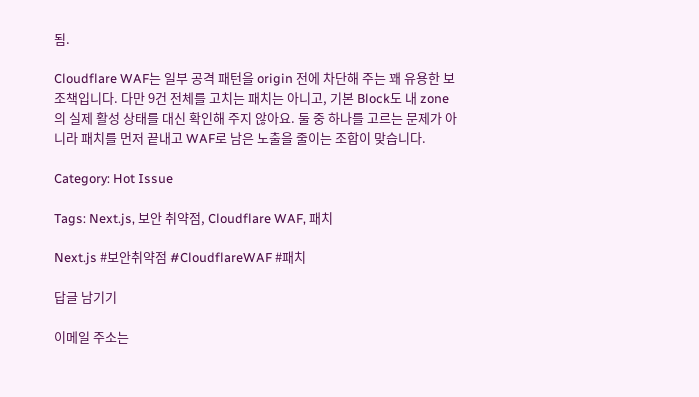됨.

Cloudflare WAF는 일부 공격 패턴을 origin 전에 차단해 주는 꽤 유용한 보조책입니다. 다만 9건 전체를 고치는 패치는 아니고, 기본 Block도 내 zone의 실제 활성 상태를 대신 확인해 주지 않아요. 둘 중 하나를 고르는 문제가 아니라 패치를 먼저 끝내고 WAF로 남은 노출을 줄이는 조합이 맞습니다.

Category: Hot Issue

Tags: Next.js, 보안 취약점, Cloudflare WAF, 패치

Next.js #보안취약점 #CloudflareWAF #패치

답글 남기기

이메일 주소는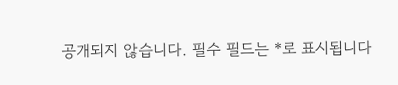공개되지 않습니다. 필수 필드는 *로 표시됩니다